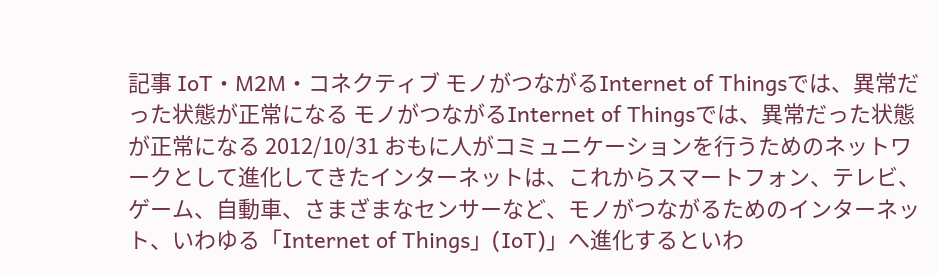記事 IoT・M2M・コネクティブ モノがつながるInternet of Thingsでは、異常だった状態が正常になる モノがつながるInternet of Thingsでは、異常だった状態が正常になる 2012/10/31 おもに人がコミュニケーションを行うためのネットワークとして進化してきたインターネットは、これからスマートフォン、テレビ、ゲーム、自動車、さまざまなセンサーなど、モノがつながるためのインターネット、いわゆる「Internet of Things」(IoT)」へ進化するといわ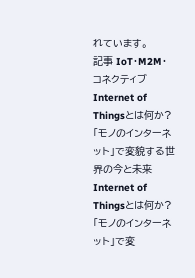れています。
記事 IoT・M2M・コネクティブ Internet of Thingsとは何か?「モノのインターネット」で変貌する世界の今と未来 Internet of Thingsとは何か?「モノのインターネット」で変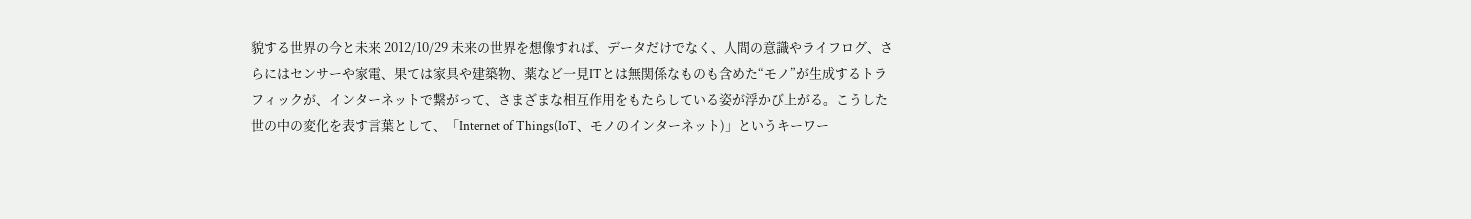貌する世界の今と未来 2012/10/29 未来の世界を想像すれば、データだけでなく、人間の意識やライフログ、さらにはセンサーや家電、果ては家具や建築物、薬など一見ITとは無関係なものも含めた“モノ”が生成するトラフィックが、インターネットで繋がって、さまざまな相互作用をもたらしている姿が浮かび上がる。こうした世の中の変化を表す言葉として、「Internet of Things(IoT、モノのインターネット)」というキーワー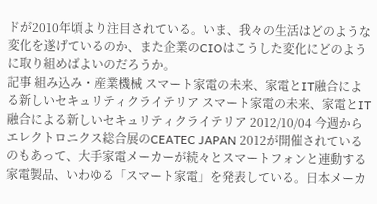ドが2010年頃より注目されている。いま、我々の生活はどのような変化を遂げているのか、また企業のCIOはこうした変化にどのように取り組めばよいのだろうか。
記事 組み込み・産業機械 スマート家電の未来、家電とIT融合による新しいセキュリティクライテリア スマート家電の未来、家電とIT融合による新しいセキュリティクライテリア 2012/10/04 今週からエレクトロニクス総合展のCEATEC JAPAN 2012が開催されているのもあって、大手家電メーカーが続々とスマートフォンと連動する家電製品、いわゆる「スマート家電」を発表している。日本メーカ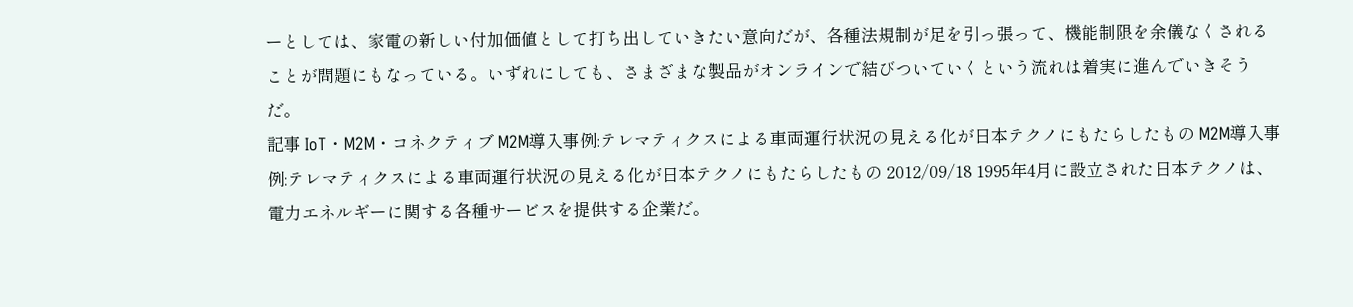ーとしては、家電の新しい付加価値として打ち出していきたい意向だが、各種法規制が足を引っ張って、機能制限を余儀なくされることが問題にもなっている。いずれにしても、さまざまな製品がオンラインで結びついていくという流れは着実に進んでいきそうだ。
記事 IoT・M2M・コネクティブ M2M導入事例:テレマティクスによる車両運行状況の見える化が日本テクノにもたらしたもの M2M導入事例:テレマティクスによる車両運行状況の見える化が日本テクノにもたらしたもの 2012/09/18 1995年4月に設立された日本テクノは、電力エネルギーに関する各種サービスを提供する企業だ。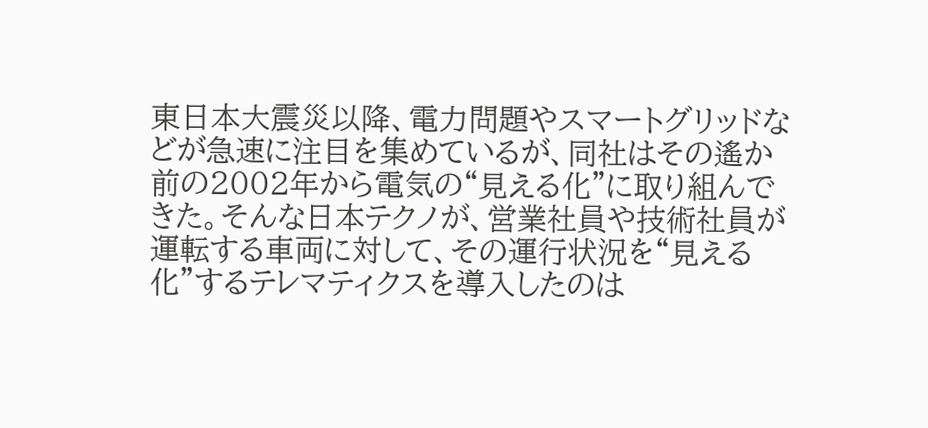東日本大震災以降、電力問題やスマートグリッドなどが急速に注目を集めているが、同社はその遙か前の2002年から電気の“見える化”に取り組んできた。そんな日本テクノが、営業社員や技術社員が運転する車両に対して、その運行状況を“見える化”するテレマティクスを導入したのは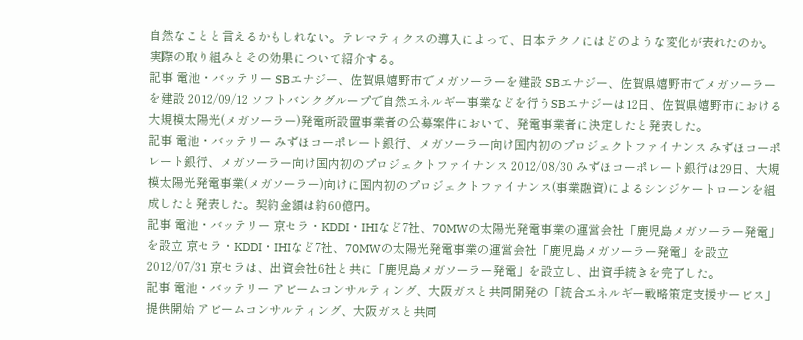自然なことと言えるかもしれない。テレマティクスの導入によって、日本テクノにはどのような変化が表れたのか。実際の取り組みとその効果について紹介する。
記事 電池・バッテリー SBエナジー、佐賀県嬉野市でメガソーラーを建設 SBエナジー、佐賀県嬉野市でメガソーラーを建設 2012/09/12 ソフトバンクグループで自然エネルギー事業などを行うSBエナジーは12日、佐賀県嬉野市における大規模太陽光(メガソーラー)発電所設置事業者の公募案件において、発電事業者に決定したと発表した。
記事 電池・バッテリー みずほコーポレート銀行、メガソーラー向け国内初のプロジェクトファイナンス みずほコーポレート銀行、メガソーラー向け国内初のプロジェクトファイナンス 2012/08/30 みずほコーポレート銀行は29日、大規模太陽光発電事業(メガソーラー)向けに国内初のプロジェクトファイナンス(事業融資)によるシンジケートローンを組成したと発表した。契約金額は約60億円。
記事 電池・バッテリー 京セラ・KDDI・IHIなど7社、70MWの太陽光発電事業の運営会社「鹿児島メガソーラー発電」を設立 京セラ・KDDI・IHIなど7社、70MWの太陽光発電事業の運営会社「鹿児島メガソーラー発電」を設立 2012/07/31 京セラは、出資会社6社と共に「鹿児島メガソーラー発電」を設立し、出資手続きを完了した。
記事 電池・バッテリー アビームコンサルティング、大阪ガスと共同開発の「統合エネルギー戦略策定支援サービス」提供開始 アビームコンサルティング、大阪ガスと共同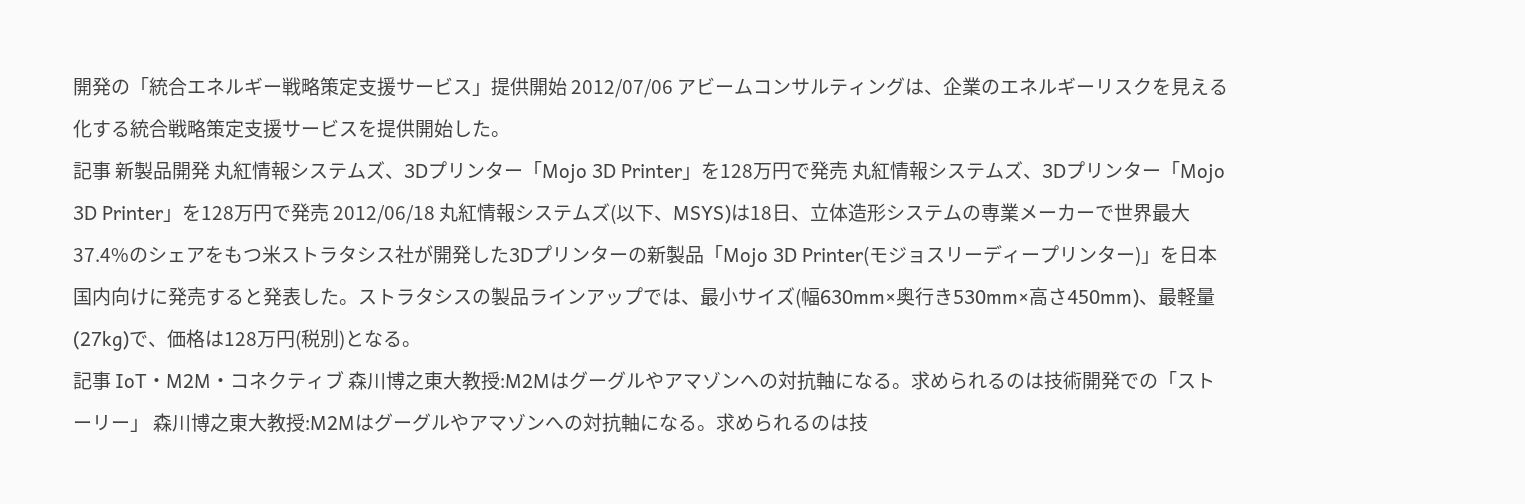開発の「統合エネルギー戦略策定支援サービス」提供開始 2012/07/06 アビームコンサルティングは、企業のエネルギーリスクを見える化する統合戦略策定支援サービスを提供開始した。
記事 新製品開発 丸紅情報システムズ、3Dプリンター「Mojo 3D Printer」を128万円で発売 丸紅情報システムズ、3Dプリンター「Mojo 3D Printer」を128万円で発売 2012/06/18 丸紅情報システムズ(以下、MSYS)は18日、立体造形システムの専業メーカーで世界最大37.4%のシェアをもつ米ストラタシス社が開発した3Dプリンターの新製品「Mojo 3D Printer(モジョスリーディープリンター)」を日本国内向けに発売すると発表した。ストラタシスの製品ラインアップでは、最小サイズ(幅630mm×奥行き530mm×高さ450mm)、最軽量(27kg)で、価格は128万円(税別)となる。
記事 IoT・M2M・コネクティブ 森川博之東大教授:M2Mはグーグルやアマゾンへの対抗軸になる。求められるのは技術開発での「ストーリー」 森川博之東大教授:M2Mはグーグルやアマゾンへの対抗軸になる。求められるのは技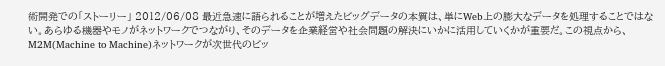術開発での「ストーリー」 2012/06/08 最近急速に語られることが増えたビッグデータの本質は、単にWeb上の膨大なデータを処理することではない。あらゆる機器やモノがネットワークでつながり、そのデータを企業経営や社会問題の解決にいかに活用していくかが重要だ。この視点から、M2M(Machine to Machine)ネットワークが次世代のビッ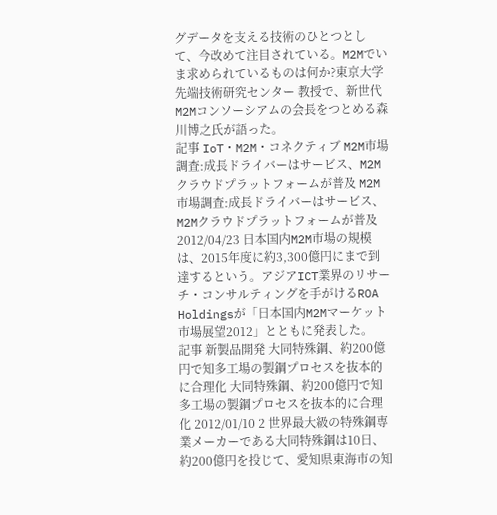グデータを支える技術のひとつとして、今改めて注目されている。M2Mでいま求められているものは何か?東京大学 先端技術研究センター 教授で、新世代M2Mコンソーシアムの会長をつとめる森川博之氏が語った。
記事 IoT・M2M・コネクティブ M2M市場調査:成長ドライバーはサービス、M2Mクラウドプラットフォームが普及 M2M市場調査:成長ドライバーはサービス、M2Mクラウドプラットフォームが普及 2012/04/23 日本国内M2M市場の規模は、2015年度に約3,300億円にまで到達するという。アジアICT業界のリサーチ・コンサルティングを手がけるROA Holdingsが「日本国内M2Mマーケット市場展望2012」とともに発表した。
記事 新製品開発 大同特殊鋼、約200億円で知多工場の製鋼プロセスを抜本的に合理化 大同特殊鋼、約200億円で知多工場の製鋼プロセスを抜本的に合理化 2012/01/10 2 世界最大級の特殊鋼専業メーカーである大同特殊鋼は10日、約200億円を投じて、愛知県東海市の知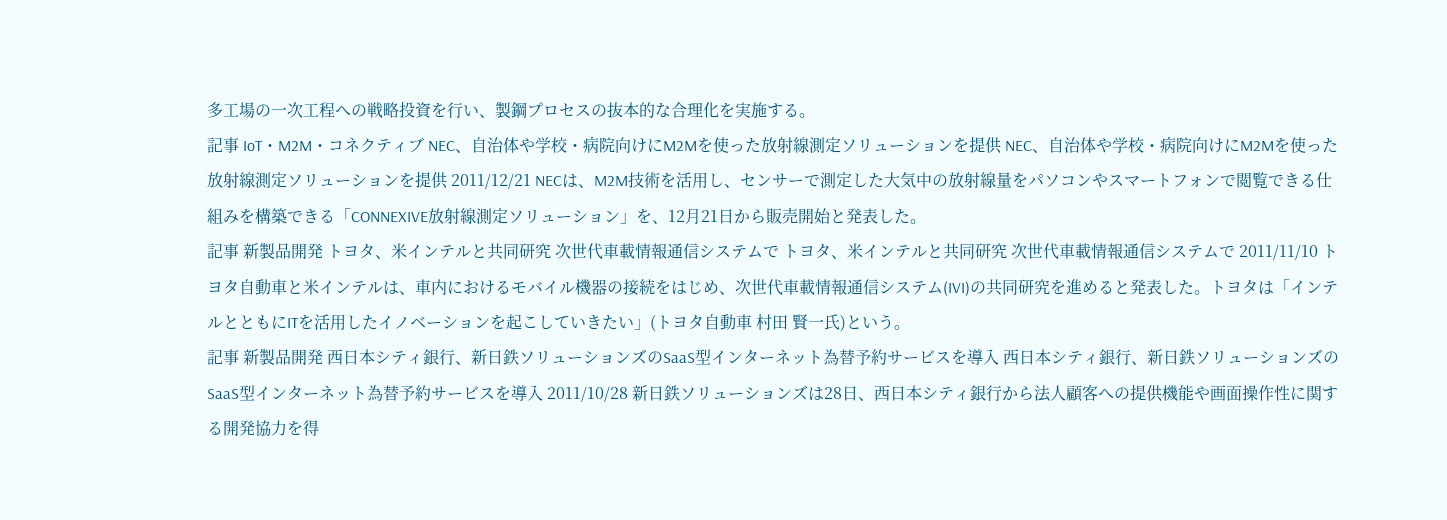多工場の一次工程への戦略投資を行い、製鋼プロセスの抜本的な合理化を実施する。
記事 IoT・M2M・コネクティブ NEC、自治体や学校・病院向けにM2Mを使った放射線測定ソリューションを提供 NEC、自治体や学校・病院向けにM2Mを使った放射線測定ソリューションを提供 2011/12/21 NECは、M2M技術を活用し、センサーで測定した大気中の放射線量をパソコンやスマートフォンで閲覧できる仕組みを構築できる「CONNEXIVE放射線測定ソリューション」を、12月21日から販売開始と発表した。
記事 新製品開発 トヨタ、米インテルと共同研究 次世代車載情報通信システムで トヨタ、米インテルと共同研究 次世代車載情報通信システムで 2011/11/10 トヨタ自動車と米インテルは、車内におけるモバイル機器の接続をはじめ、次世代車載情報通信システム(IVI)の共同研究を進めると発表した。トヨタは「インテルとともにITを活用したイノベーションを起こしていきたい」(トヨタ自動車 村田 賢一氏)という。
記事 新製品開発 西日本シティ銀行、新日鉄ソリューションズのSaaS型インターネット為替予約サービスを導入 西日本シティ銀行、新日鉄ソリューションズのSaaS型インターネット為替予約サービスを導入 2011/10/28 新日鉄ソリューションズは28日、西日本シティ銀行から法人顧客への提供機能や画面操作性に関する開発協力を得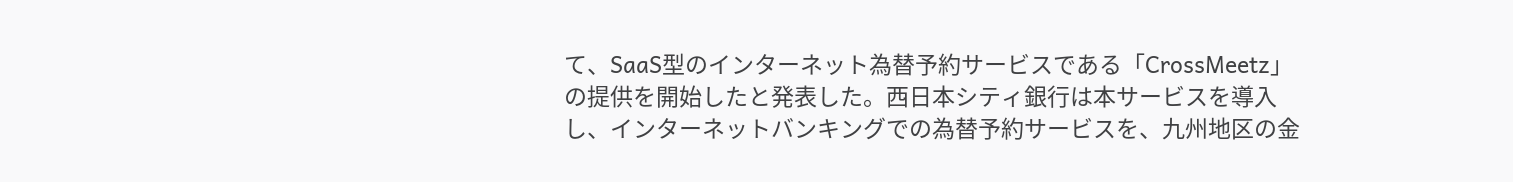て、SaaS型のインターネット為替予約サービスである「CrossMeetz」の提供を開始したと発表した。西日本シティ銀行は本サービスを導入し、インターネットバンキングでの為替予約サービスを、九州地区の金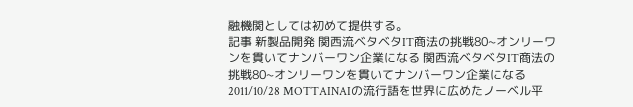融機関としては初めて提供する。
記事 新製品開発 関西流ベタベタIT商法の挑戦80~オンリーワンを貫いてナンバーワン企業になる 関西流ベタベタIT商法の挑戦80~オンリーワンを貫いてナンバーワン企業になる 2011/10/28 MOTTAINAIの流行語を世界に広めたノーベル平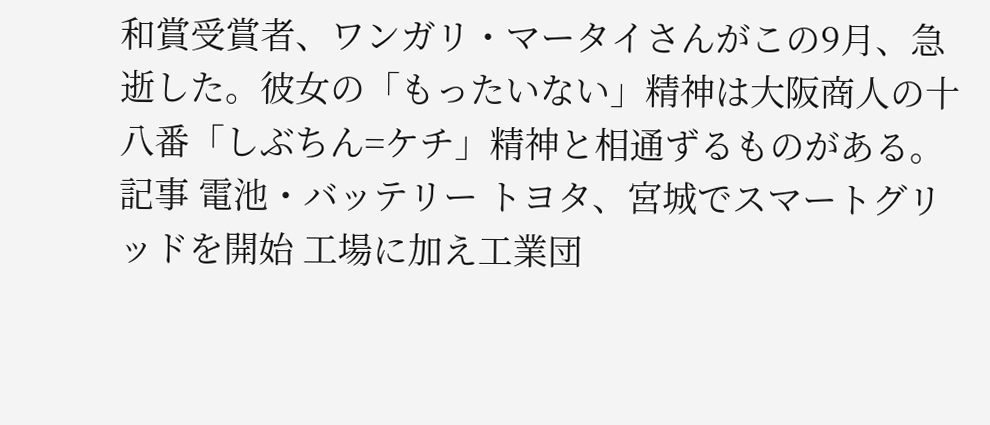和賞受賞者、ワンガリ・マータイさんがこの9月、急逝した。彼女の「もったいない」精神は大阪商人の十八番「しぶちん=ケチ」精神と相通ずるものがある。
記事 電池・バッテリー トヨタ、宮城でスマートグリッドを開始 工場に加え工業団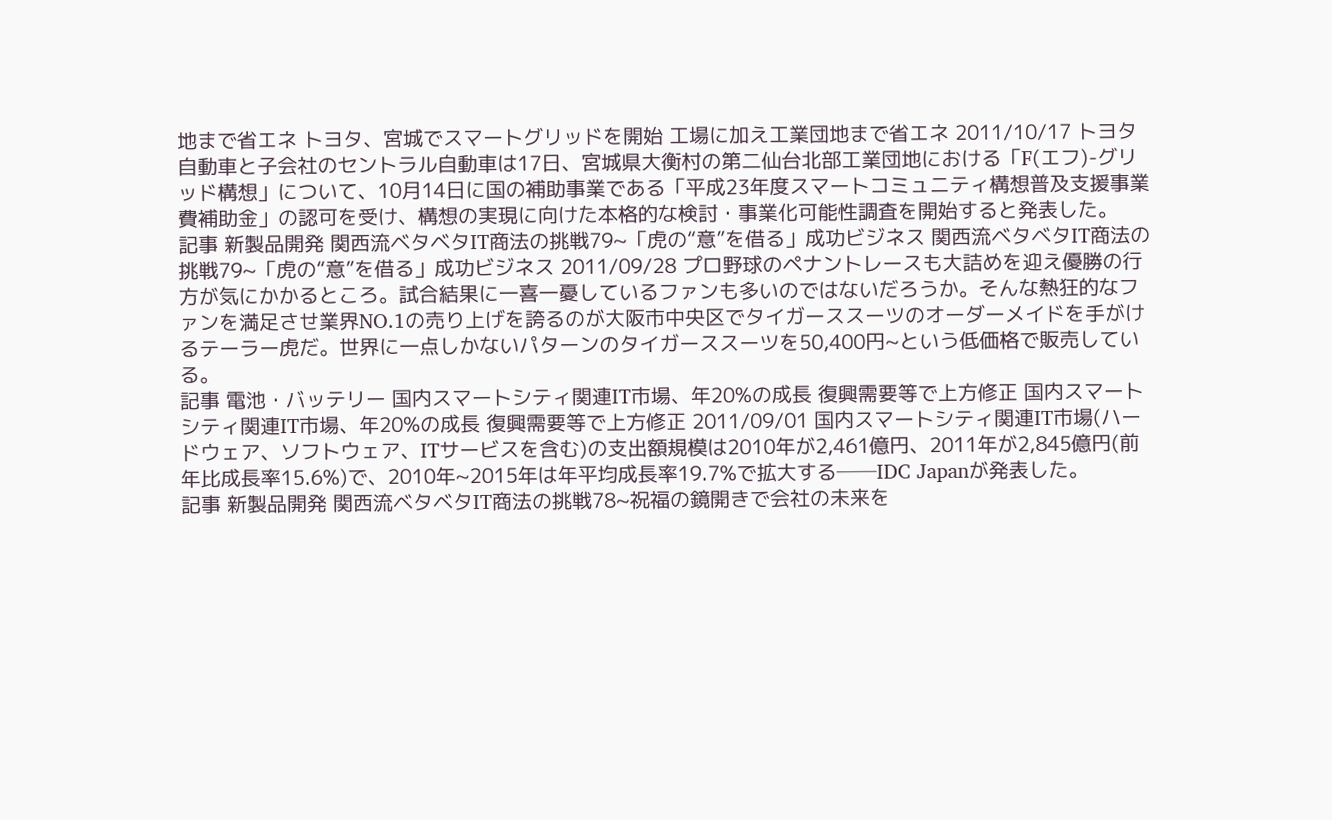地まで省エネ トヨタ、宮城でスマートグリッドを開始 工場に加え工業団地まで省エネ 2011/10/17 トヨタ自動車と子会社のセントラル自動車は17日、宮城県大衡村の第二仙台北部工業団地における「F(エフ)-グリッド構想」について、10月14日に国の補助事業である「平成23年度スマートコミュニティ構想普及支援事業費補助金」の認可を受け、構想の実現に向けた本格的な検討・事業化可能性調査を開始すると発表した。
記事 新製品開発 関西流ベタベタIT商法の挑戦79~「虎の“意”を借る」成功ビジネス 関西流ベタベタIT商法の挑戦79~「虎の“意”を借る」成功ビジネス 2011/09/28 プロ野球のペナントレースも大詰めを迎え優勝の行方が気にかかるところ。試合結果に一喜一憂しているファンも多いのではないだろうか。そんな熱狂的なファンを満足させ業界NO.1の売り上げを誇るのが大阪市中央区でタイガーススーツのオーダーメイドを手がけるテーラー虎だ。世界に一点しかないパターンのタイガーススーツを50,400円~という低価格で販売している。
記事 電池・バッテリー 国内スマートシティ関連IT市場、年20%の成長 復興需要等で上方修正 国内スマートシティ関連IT市場、年20%の成長 復興需要等で上方修正 2011/09/01 国内スマートシティ関連IT市場(ハードウェア、ソフトウェア、ITサービスを含む)の支出額規模は2010年が2,461億円、2011年が2,845億円(前年比成長率15.6%)で、2010年~2015年は年平均成長率19.7%で拡大する──IDC Japanが発表した。
記事 新製品開発 関西流ベタベタIT商法の挑戦78~祝福の鏡開きで会社の未来を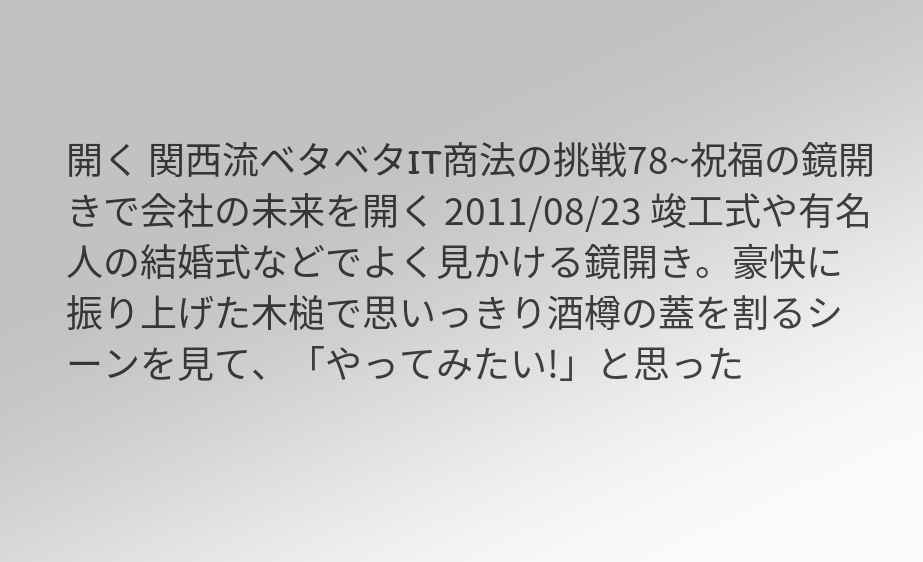開く 関西流ベタベタIT商法の挑戦78~祝福の鏡開きで会社の未来を開く 2011/08/23 竣工式や有名人の結婚式などでよく見かける鏡開き。豪快に振り上げた木槌で思いっきり酒樽の蓋を割るシーンを見て、「やってみたい!」と思った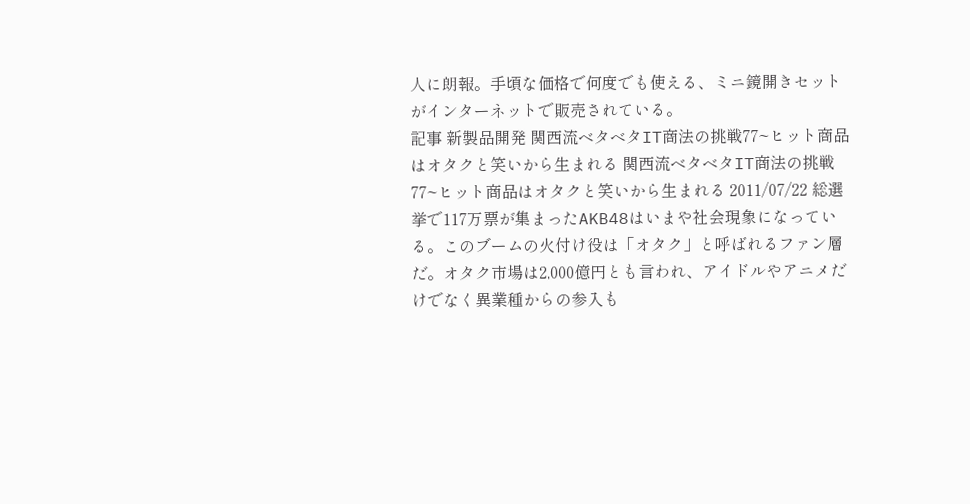人に朗報。手頃な価格で何度でも使える、ミニ鏡開きセットがインターネットで販売されている。
記事 新製品開発 関西流ベタベタIT商法の挑戦77~ヒット商品はオタクと笑いから生まれる 関西流ベタベタIT商法の挑戦77~ヒット商品はオタクと笑いから生まれる 2011/07/22 総選挙で117万票が集まったAKB48はいまや社会現象になっている。このブームの火付け役は「オタク」と呼ばれるファン層だ。オタク市場は2,000億円とも言われ、アイドルやアニメだけでなく異業種からの参入も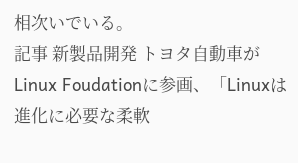相次いでいる。
記事 新製品開発 トヨタ自動車がLinux Foudationに参画、「Linuxは進化に必要な柔軟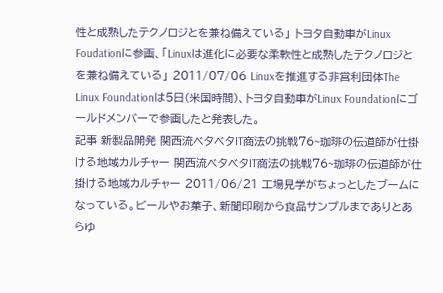性と成熟したテクノロジとを兼ね備えている」 トヨタ自動車がLinux Foudationに参画、「Linuxは進化に必要な柔軟性と成熟したテクノロジとを兼ね備えている」 2011/07/06 Linuxを推進する非営利団体The Linux Foundationは5日(米国時間)、トヨタ自動車がLinux Foundationにゴールドメンバーで参画したと発表した。
記事 新製品開発 関西流ベタベタIT商法の挑戦76~珈琲の伝道師が仕掛ける地域カルチャー 関西流ベタベタIT商法の挑戦76~珈琲の伝道師が仕掛ける地域カルチャー 2011/06/21 工場見学がちょっとしたブームになっている。ビールやお菓子、新聞印刷から食品サンプルまでありとあらゆ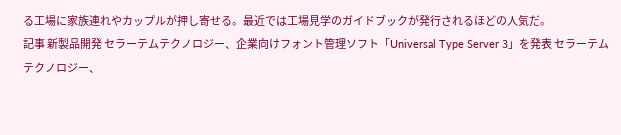る工場に家族連れやカップルが押し寄せる。最近では工場見学のガイドブックが発行されるほどの人気だ。
記事 新製品開発 セラーテムテクノロジー、企業向けフォント管理ソフト「Universal Type Server 3」を発表 セラーテムテクノロジー、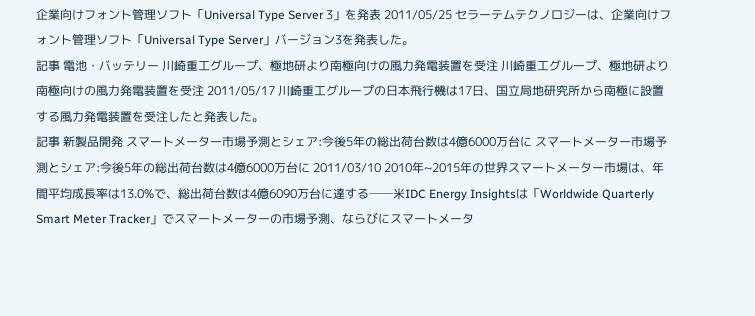企業向けフォント管理ソフト「Universal Type Server 3」を発表 2011/05/25 セラーテムテクノロジーは、企業向けフォント管理ソフト「Universal Type Server」バージョン3を発表した。
記事 電池・バッテリー 川崎重工グループ、極地研より南極向けの風力発電装置を受注 川崎重工グループ、極地研より南極向けの風力発電装置を受注 2011/05/17 川崎重工グループの日本飛行機は17日、国立局地研究所から南極に設置する風力発電装置を受注したと発表した。
記事 新製品開発 スマートメーター市場予測とシェア:今後5年の総出荷台数は4億6000万台に スマートメーター市場予測とシェア:今後5年の総出荷台数は4億6000万台に 2011/03/10 2010年~2015年の世界スマートメーター市場は、年間平均成長率は13.0%で、総出荷台数は4億6090万台に達する──米IDC Energy Insightsは「Worldwide Quarterly Smart Meter Tracker」でスマートメーターの市場予測、ならびにスマートメータ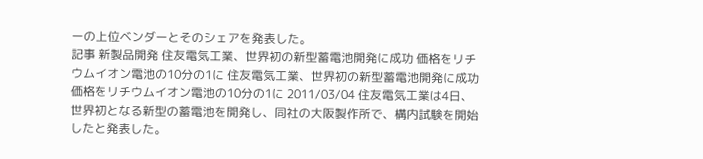ーの上位ベンダーとそのシェアを発表した。
記事 新製品開発 住友電気工業、世界初の新型蓄電池開発に成功 価格をリチウムイオン電池の10分の1に 住友電気工業、世界初の新型蓄電池開発に成功 価格をリチウムイオン電池の10分の1に 2011/03/04 住友電気工業は4日、世界初となる新型の蓄電池を開発し、同社の大阪製作所で、構内試験を開始したと発表した。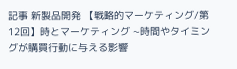記事 新製品開発 【戦略的マーケティング/第12回】時とマーケティング ~時間やタイミングが購買行動に与える影響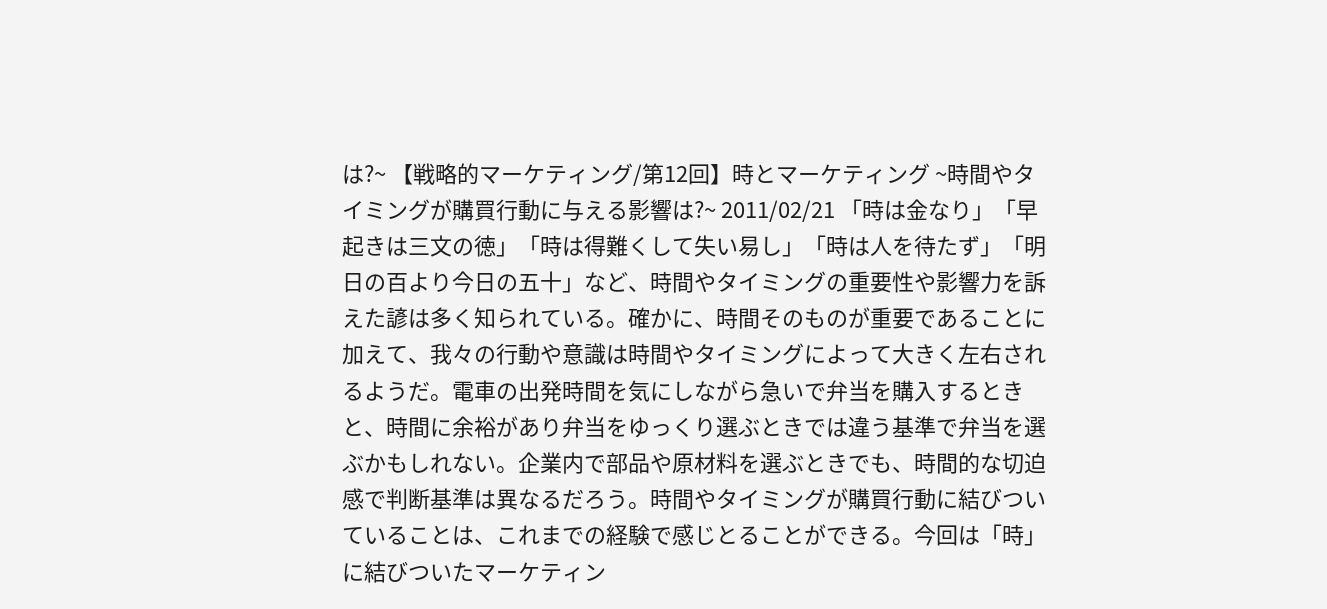は?~ 【戦略的マーケティング/第12回】時とマーケティング ~時間やタイミングが購買行動に与える影響は?~ 2011/02/21 「時は金なり」「早起きは三文の徳」「時は得難くして失い易し」「時は人を待たず」「明日の百より今日の五十」など、時間やタイミングの重要性や影響力を訴えた諺は多く知られている。確かに、時間そのものが重要であることに加えて、我々の行動や意識は時間やタイミングによって大きく左右されるようだ。電車の出発時間を気にしながら急いで弁当を購入するときと、時間に余裕があり弁当をゆっくり選ぶときでは違う基準で弁当を選ぶかもしれない。企業内で部品や原材料を選ぶときでも、時間的な切迫感で判断基準は異なるだろう。時間やタイミングが購買行動に結びついていることは、これまでの経験で感じとることができる。今回は「時」に結びついたマーケティン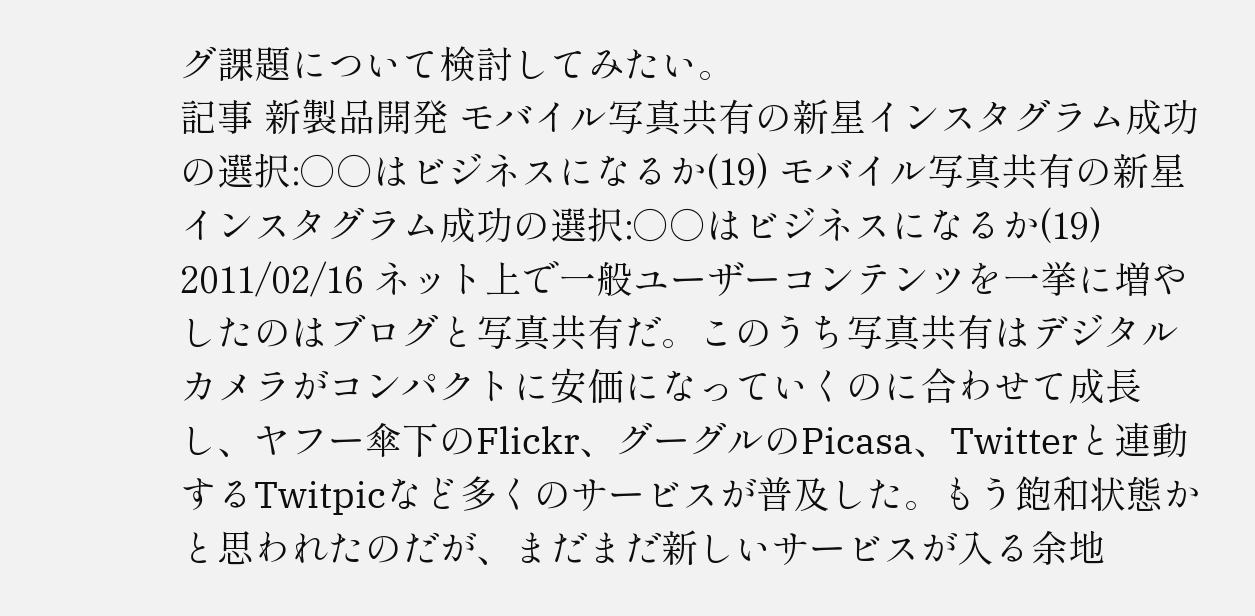グ課題について検討してみたい。
記事 新製品開発 モバイル写真共有の新星インスタグラム成功の選択:○○はビジネスになるか(19) モバイル写真共有の新星インスタグラム成功の選択:○○はビジネスになるか(19) 2011/02/16 ネット上で一般ユーザーコンテンツを一挙に増やしたのはブログと写真共有だ。このうち写真共有はデジタルカメラがコンパクトに安価になっていくのに合わせて成長し、ヤフー傘下のFlickr、グーグルのPicasa、Twitterと連動するTwitpicなど多くのサービスが普及した。もう飽和状態かと思われたのだが、まだまだ新しいサービスが入る余地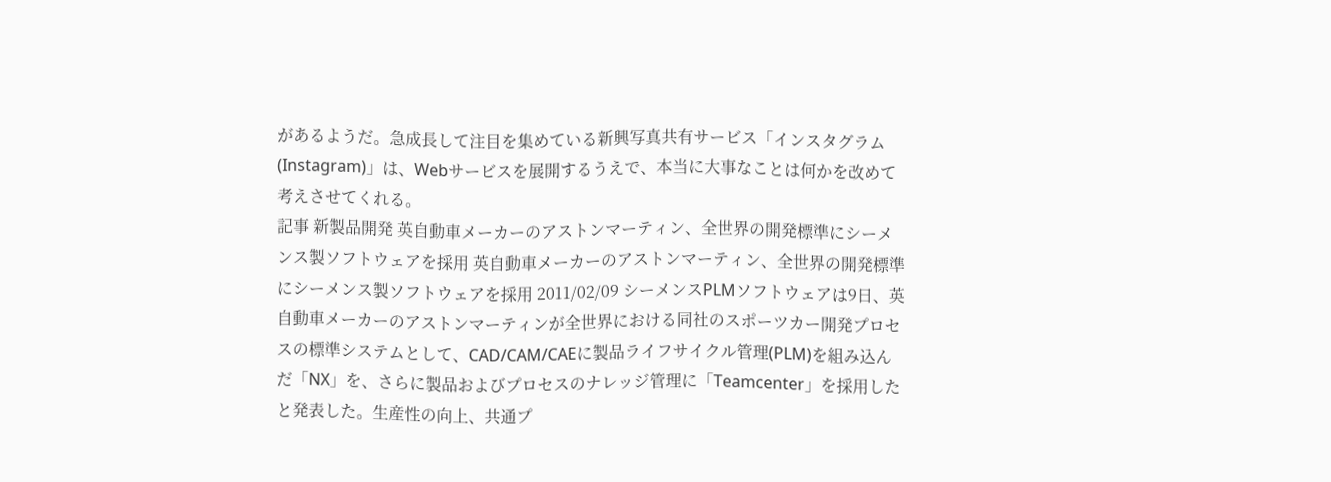があるようだ。急成長して注目を集めている新興写真共有サービス「インスタグラム(Instagram)」は、Webサービスを展開するうえで、本当に大事なことは何かを改めて考えさせてくれる。
記事 新製品開発 英自動車メーカーのアストンマーティン、全世界の開発標準にシーメンス製ソフトウェアを採用 英自動車メーカーのアストンマーティン、全世界の開発標準にシーメンス製ソフトウェアを採用 2011/02/09 シーメンスPLMソフトウェアは9日、英自動車メーカーのアストンマーティンが全世界における同社のスポーツカー開発プロセスの標準システムとして、CAD/CAM/CAEに製品ライフサイクル管理(PLM)を組み込んだ「NX」を、さらに製品およびプロセスのナレッジ管理に「Teamcenter」を採用したと発表した。生産性の向上、共通プ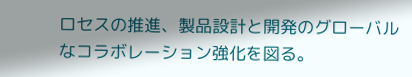ロセスの推進、製品設計と開発のグローバルなコラボレーション強化を図る。